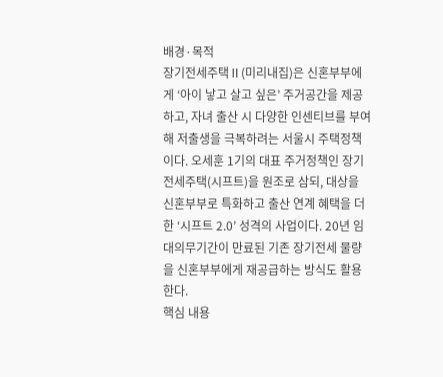배경·목적
장기전세주택Ⅱ(미리내집)은 신혼부부에게 ‘아이 낳고 살고 싶은’ 주거공간을 제공하고, 자녀 출산 시 다양한 인센티브를 부여해 저출생을 극복하려는 서울시 주택정책이다. 오세훈 1기의 대표 주거정책인 장기전세주택(시프트)을 원조로 삼되, 대상을 신혼부부로 특화하고 출산 연계 혜택을 더한 ‘시프트 2.0’ 성격의 사업이다. 20년 임대의무기간이 만료된 기존 장기전세 물량을 신혼부부에게 재공급하는 방식도 활용한다.
핵심 내용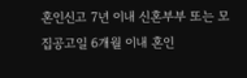혼인신고 7년 이내 신혼부부 또는 모집공고일 6개월 이내 혼인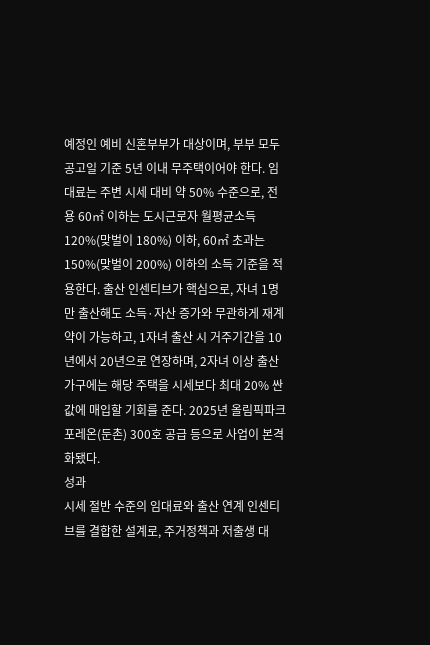예정인 예비 신혼부부가 대상이며, 부부 모두 공고일 기준 5년 이내 무주택이어야 한다. 임대료는 주변 시세 대비 약 50% 수준으로, 전용 60㎡ 이하는 도시근로자 월평균소득 120%(맞벌이 180%) 이하, 60㎡ 초과는 150%(맞벌이 200%) 이하의 소득 기준을 적용한다. 출산 인센티브가 핵심으로, 자녀 1명만 출산해도 소득·자산 증가와 무관하게 재계약이 가능하고, 1자녀 출산 시 거주기간을 10년에서 20년으로 연장하며, 2자녀 이상 출산 가구에는 해당 주택을 시세보다 최대 20% 싼 값에 매입할 기회를 준다. 2025년 올림픽파크포레온(둔촌) 300호 공급 등으로 사업이 본격화됐다.
성과
시세 절반 수준의 임대료와 출산 연계 인센티브를 결합한 설계로, 주거정책과 저출생 대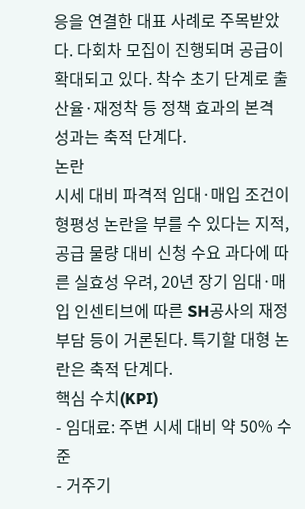응을 연결한 대표 사례로 주목받았다. 다회차 모집이 진행되며 공급이 확대되고 있다. 착수 초기 단계로 출산율·재정착 등 정책 효과의 본격 성과는 축적 단계다.
논란
시세 대비 파격적 임대·매입 조건이 형평성 논란을 부를 수 있다는 지적, 공급 물량 대비 신청 수요 과다에 따른 실효성 우려, 20년 장기 임대·매입 인센티브에 따른 SH공사의 재정 부담 등이 거론된다. 특기할 대형 논란은 축적 단계다.
핵심 수치(KPI)
- 임대료: 주변 시세 대비 약 50% 수준
- 거주기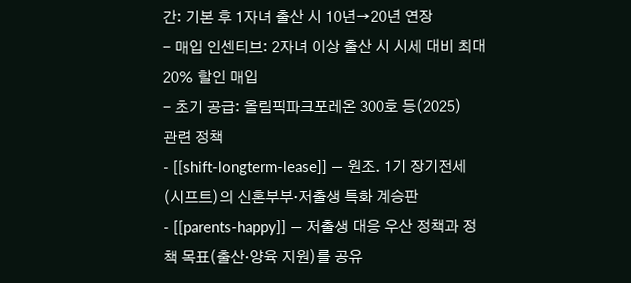간: 기본 후 1자녀 출산 시 10년→20년 연장
- 매입 인센티브: 2자녀 이상 출산 시 시세 대비 최대 20% 할인 매입
- 초기 공급: 올림픽파크포레온 300호 등(2025)
관련 정책
- [[shift-longterm-lease]] — 원조. 1기 장기전세(시프트)의 신혼부부·저출생 특화 계승판
- [[parents-happy]] — 저출생 대응 우산 정책과 정책 목표(출산·양육 지원)를 공유